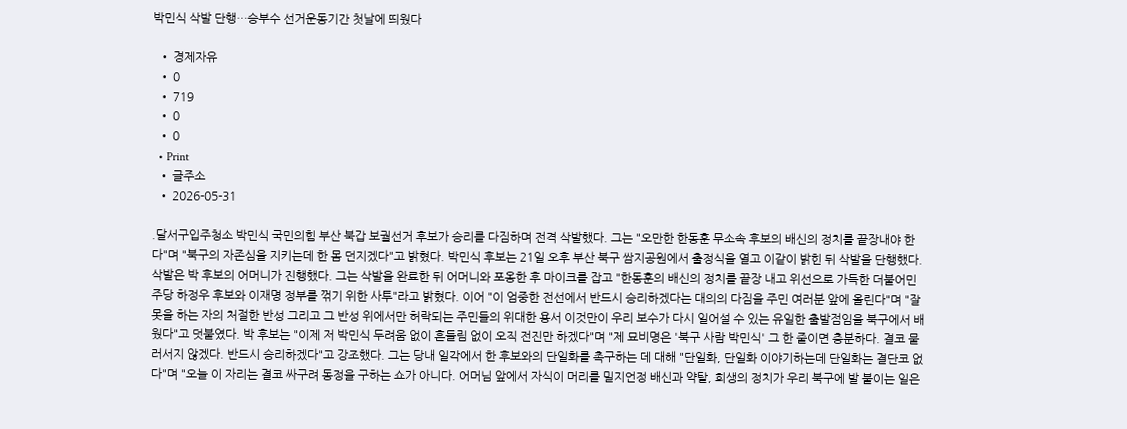박민식 삭발 단행…승부수 선거운동기간 첫날에 띄웠다

  • 경제자유
  • 0
  • 719
  • 0
  • 0
  • Print
  • 글주소
  • 2026-05-31

.달서구입주청소 박민식 국민의힘 부산 북갑 보궐선거 후보가 승리를 다짐하며 전격 삭발했다. 그는 "오만한 한동훈 무소속 후보의 배신의 정치를 끝장내야 한다"며 "북구의 자존심을 지키는데 한 몸 던지겠다"고 밝혔다. 박민식 후보는 21일 오후 부산 북구 쌈지공원에서 출정식을 열고 이같이 밝힌 뒤 삭발을 단행했다. 삭발은 박 후보의 어머니가 진행했다. 그는 삭발을 완료한 뒤 어머니와 포옹한 후 마이크를 잡고 "한동훈의 배신의 정치를 끝장 내고 위선으로 가득한 더불어민주당 하정우 후보와 이재명 정부를 꺾기 위한 사투"라고 밝혔다. 이어 "이 엄중한 전선에서 반드시 승리하겠다는 대의의 다짐을 주민 여러분 앞에 올린다"며 "잘못을 하는 자의 처절한 반성 그리고 그 반성 위에서만 허락되는 주민들의 위대한 용서 이것만이 우리 보수가 다시 일어설 수 있는 유일한 출발점임을 북구에서 배웠다"고 덧붙였다. 박 후보는 "이제 저 박민식 두려움 없이 흔들림 없이 오직 전진만 하겠다"며 "제 묘비명은 '북구 사람 박민식' 그 한 줄이면 충분하다. 결코 물러서지 않겠다. 반드시 승리하겠다"고 강조했다. 그는 당내 일각에서 한 후보와의 단일화를 촉구하는 데 대해 "단일화, 단일화 이야기하는데 단일화는 결단코 없다"며 "오늘 이 자리는 결코 싸구려 동정을 구하는 쇼가 아니다. 어머님 앞에서 자식이 머리를 밀지언정 배신과 약탈, 희생의 정치가 우리 북구에 발 붙이는 일은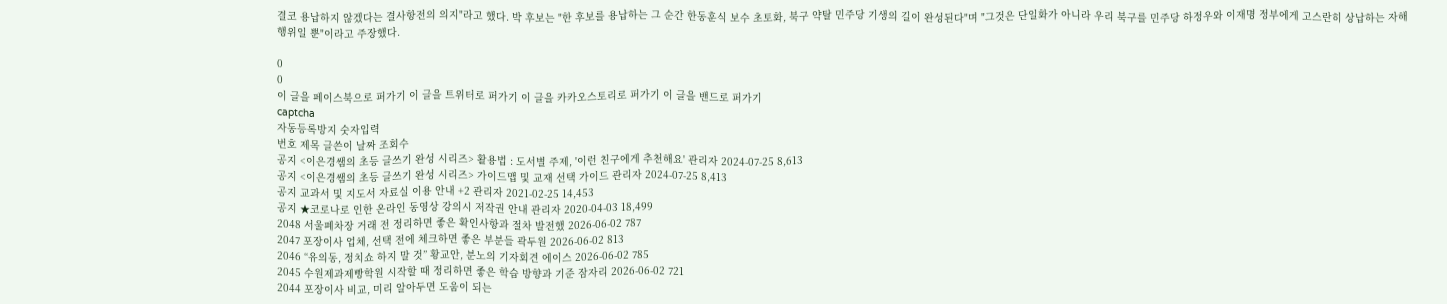결코 용납하지 않겠다는 결사항전의 의지"라고 했다. 박 후보는 "한 후보를 용납하는 그 순간 한동훈식 보수 초토화, 북구 약탈 민주당 기생의 길이 완성된다"며 "그것은 단일화가 아니라 우리 북구를 민주당 하정우와 이재명 정부에게 고스란히 상납하는 자해 행위일 뿐"이라고 주장했다.

0
0
이 글을 페이스북으로 퍼가기 이 글을 트위터로 퍼가기 이 글을 카카오스토리로 퍼가기 이 글을 밴드로 퍼가기
captcha
자동등록방지 숫자입력
번호 제목 글쓴이 날짜 조회수
공지 <이은경쌤의 초등 글쓰기 완성 시리즈> 활용법 : 도서별 주제, '이런 친구에게 추천해요' 관리자 2024-07-25 8,613
공지 <이은경쌤의 초등 글쓰기 완성 시리즈> 가이드맵 및 교재 선택 가이드 관리자 2024-07-25 8,413
공지 교과서 및 지도서 자료실 이용 안내 +2 관리자 2021-02-25 14,453
공지 ★코로나로 인한 온라인 동영상 강의시 저작권 안내 관리자 2020-04-03 18,499
2048 서울폐차장 거래 전 정리하면 좋은 확인사항과 절차 발전했 2026-06-02 787
2047 포장이사 업체, 선택 전에 체크하면 좋은 부분들 곽두원 2026-06-02 813
2046 “유의동, 정치쇼 하지 말 것” 황교안, 분노의 기자회견 에이스 2026-06-02 785
2045 수원제과제빵학원 시작할 때 정리하면 좋은 학습 방향과 기준 잠자리 2026-06-02 721
2044 포장이사 비교, 미리 알아두면 도움이 되는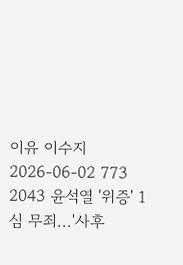이유 이수지 2026-06-02 773
2043 윤석열 '위증' 1심 무죄...'사후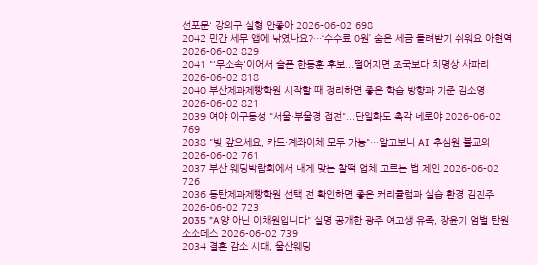선포문' 강의구 실형 안좋아 2026-06-02 698
2042 민간 세무 앱에 낚였나요?…‘수수료 0원’ 숨은 세금 돌려받기 쉬워요 아현역 2026-06-02 829
2041 "'무소속'이어서 슬픈 한동훈 후보...떨어지면 조국보다 치명상 사파리 2026-06-02 818
2040 부산제과제빵학원 시작할 때 정리하면 좋은 학습 방향과 기준 김소영 2026-06-02 821
2039 여야 이구동성 "서울·부울경 접전"...단일화도 촉각 네로야 2026-06-02 769
2038 "빚 갚으세요, 카드·계좌이체 모두 가능"…알고보니 AI 추심원 불교의 2026-06-02 761
2037 부산 웨딩박람회에서 내게 맞는 찰떡 업체 고르는 법 제인 2026-06-02 726
2036 동탄제과제빵학원 선택 전 확인하면 좋은 커리큘럼과 실습 환경 김진주 2026-06-02 723
2035 "A양 아닌 이채원입니다" 실명 공개한 광주 여고생 유족, 장윤기 엄벌 탄원 소소데스 2026-06-02 739
2034 결혼 감소 시대, 울산웨딩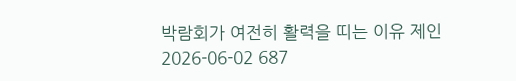박람회가 여전히 활력을 띠는 이유 제인 2026-06-02 687